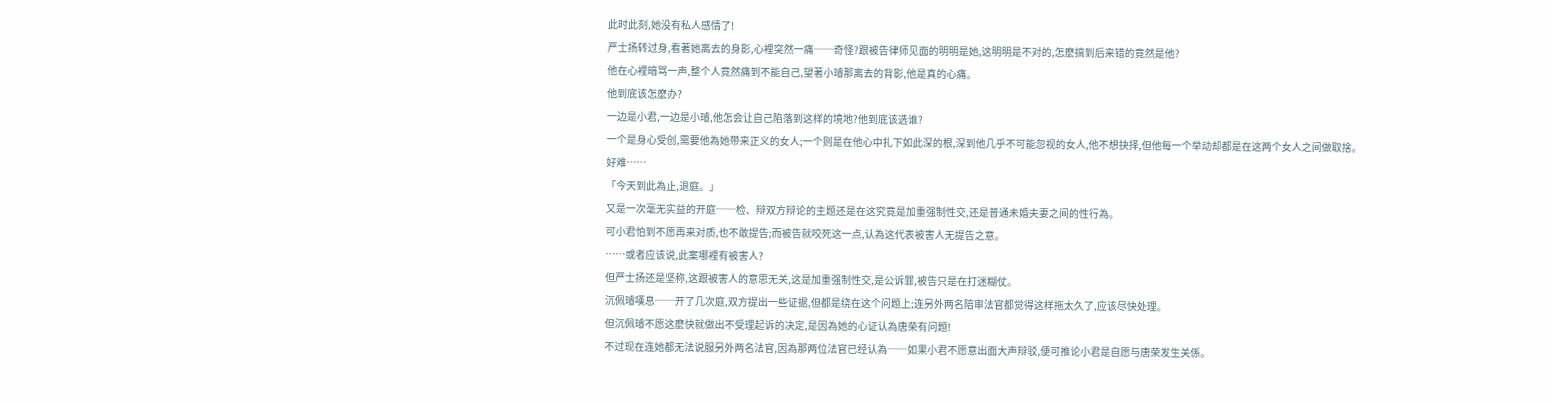此时此刻,她没有私人感情了!
严士扬转过身,看著她离去的身影,心裡突然一痛──奇怪?跟被告律师见面的明明是她,这明明是不对的,怎麼搞到后来错的竟然是他?
他在心裡暗骂一声,整个人竟然痛到不能自己,望著小璿那离去的背影,他是真的心痛。
他到底该怎麼办?
一边是小君,一边是小璿,他怎会让自己陷落到这样的境地?他到底该选谁?
一个是身心受创,需要他為她带来正义的女人;一个则是在他心中扎下如此深的根,深到他几乎不可能忽视的女人,他不想抉择,但他每一个举动却都是在这两个女人之间做取捨。
好难……
「今天到此為止,退庭。」
又是一次毫无实益的开庭──检、辩双方辩论的主题还是在这究竟是加重强制性交,还是普通未婚夫妻之间的性行為。
可小君怕到不愿再来对质,也不敢提告;而被告就咬死这一点,认為这代表被害人无提告之意。
……或者应该说,此案哪裡有被害人?
但严士扬还是坚称,这跟被害人的意思无关,这是加重强制性交,是公诉罪,被告只是在打迷糊仗。
沉佩璿嘆息──开了几次庭,双方提出一些证据,但都是绕在这个问题上;连另外两名陪审法官都觉得这样拖太久了,应该尽快处理。
但沉佩璿不愿这麼快就做出不受理起诉的决定,是因為她的心证认為唐荣有问题!
不过现在连她都无法说服另外两名法官,因為那两位法官已经认為──如果小君不愿意出面大声辩驳,便可推论小君是自愿与唐荣发生关係。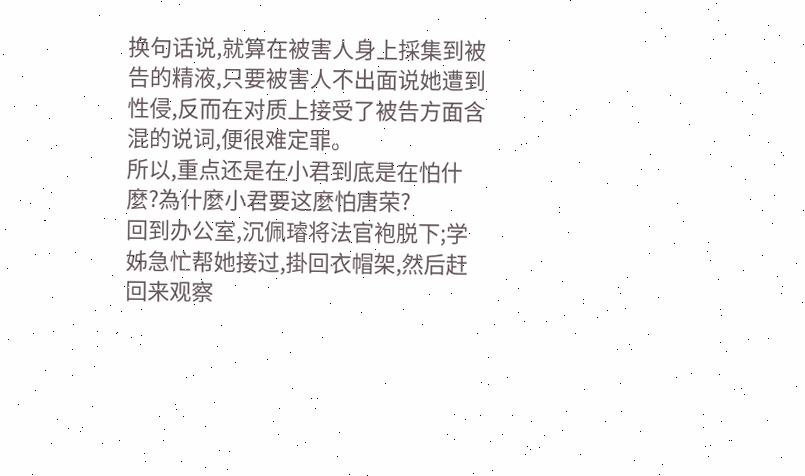换句话说,就算在被害人身上採集到被告的精液,只要被害人不出面说她遭到性侵,反而在对质上接受了被告方面含混的说词,便很难定罪。
所以,重点还是在小君到底是在怕什麼?為什麼小君要这麼怕唐荣?
回到办公室,沉佩璿将法官袍脱下;学姊急忙帮她接过,掛回衣帽架,然后赶回来观察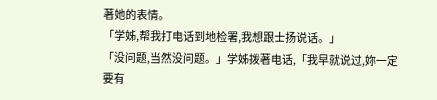著她的表情。
「学姊,帮我打电话到地检署,我想跟士扬说话。」
「没问题,当然没问题。」学姊拨著电话,「我早就说过,妳一定要有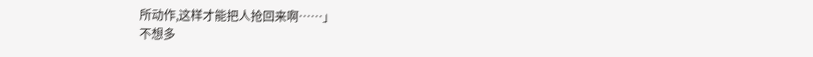所动作,这样才能把人抢回来啊……」
不想多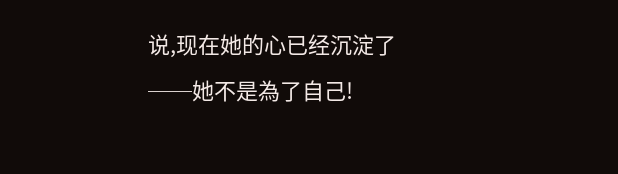说,现在她的心已经沉淀了──她不是為了自己!